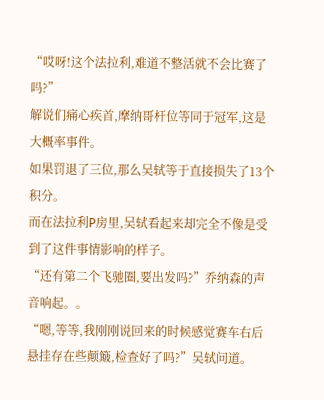“哎呀!这个法拉利,难道不整活就不会比赛了吗?”
解说们痛心疾首,摩纳哥杆位等同于冠军,这是大概率事件。
如果罚退了三位,那么吴轼等于直接损失了13个积分。
而在法拉利P房里,吴轼看起来却完全不像是受到了这件事情影响的样子。
“还有第二个飞驰圈,要出发吗?”乔纳森的声音响起。。
“嗯,等等,我刚刚说回来的时候感觉赛车右后悬挂存在些颠簸,检查好了吗?”吴轼问道。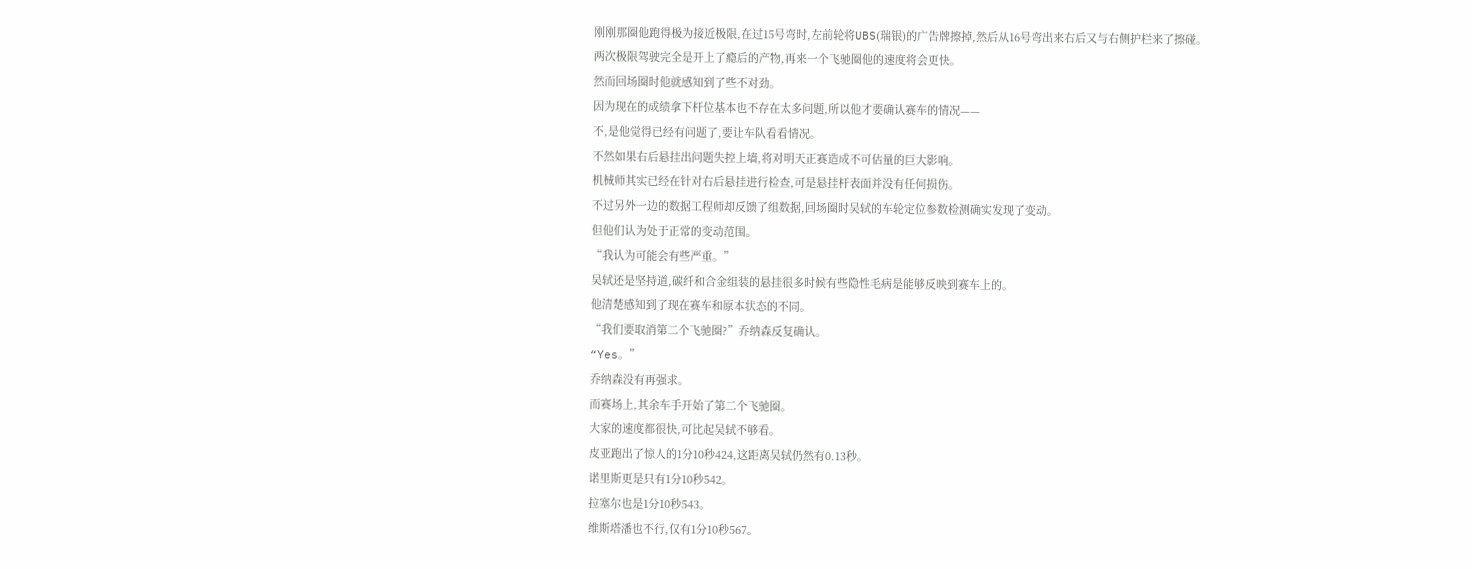刚刚那圈他跑得极为接近极限,在过15号弯时,左前轮将UBS(瑞银)的广告牌擦掉,然后从16号弯出来右后又与右侧护栏来了擦碰。
两次极限驾驶完全是开上了瘾后的产物,再来一个飞驰圈他的速度将会更快。
然而回场圈时他就感知到了些不对劲。
因为现在的成绩拿下杆位基本也不存在太多问题,所以他才要确认赛车的情况——
不,是他觉得已经有问题了,要让车队看看情况。
不然如果右后悬挂出问题失控上墙,将对明天正赛造成不可估量的巨大影响。
机械师其实已经在针对右后悬挂进行检查,可是悬挂杆表面并没有任何损伤。
不过另外一边的数据工程师却反馈了组数据,回场圈时吴轼的车轮定位参数检测确实发现了变动。
但他们认为处于正常的变动范围。
“我认为可能会有些严重。”
吴轼还是坚持道,碳纤和合金组装的悬挂很多时候有些隐性毛病是能够反映到赛车上的。
他清楚感知到了现在赛车和原本状态的不同。
“我们要取消第二个飞驰圈?”乔纳森反复确认。
“Yes。”
乔纳森没有再强求。
而赛场上,其余车手开始了第二个飞驰圈。
大家的速度都很快,可比起吴轼不够看。
皮亚跑出了惊人的1分10秒424,这距离吴轼仍然有0.13秒。
诺里斯更是只有1分10秒542。
拉塞尔也是1分10秒543。
维斯塔潘也不行,仅有1分10秒567。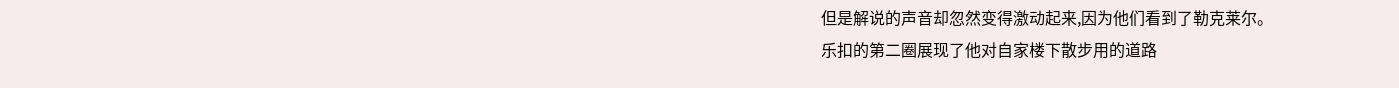但是解说的声音却忽然变得激动起来,因为他们看到了勒克莱尔。
乐扣的第二圈展现了他对自家楼下散步用的道路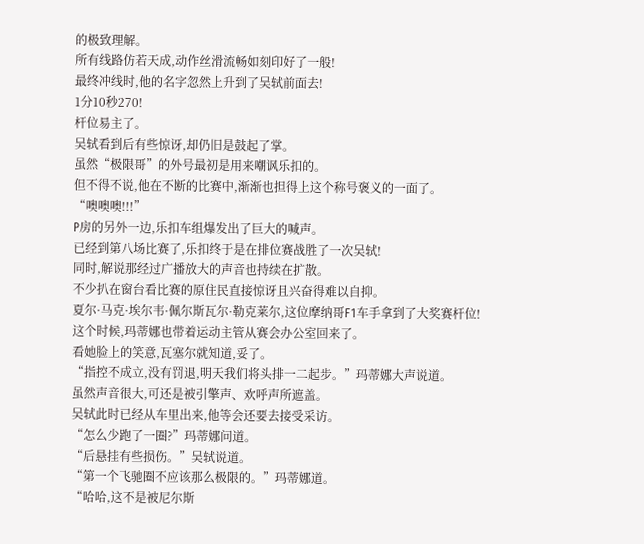的极致理解。
所有线路仿若天成,动作丝滑流畅如刻印好了一般!
最终冲线时,他的名字忽然上升到了吴轼前面去!
1分10秒270!
杆位易主了。
吴轼看到后有些惊讶,却仍旧是鼓起了掌。
虽然“极限哥”的外号最初是用来嘲讽乐扣的。
但不得不说,他在不断的比赛中,渐渐也担得上这个称号褒义的一面了。
“噢噢噢!!!”
P房的另外一边,乐扣车组爆发出了巨大的喊声。
已经到第八场比赛了,乐扣终于是在排位赛战胜了一次吴轼!
同时,解说那经过广播放大的声音也持续在扩散。
不少扒在窗台看比赛的原住民直接惊讶且兴奋得难以自抑。
夏尔·马克·埃尔韦·佩尔斯瓦尔·勒克莱尔,这位摩纳哥F1车手拿到了大奖赛杆位!
这个时候,玛蒂娜也带着运动主管从赛会办公室回来了。
看她脸上的笑意,瓦塞尔就知道,妥了。
“指控不成立,没有罚退,明天我们将头排一二起步。”玛蒂娜大声说道。
虽然声音很大,可还是被引擎声、欢呼声所遮盖。
吴轼此时已经从车里出来,他等会还要去接受采访。
“怎么少跑了一圈?”玛蒂娜问道。
“后悬挂有些损伤。”吴轼说道。
“第一个飞驰圈不应该那么极限的。”玛蒂娜道。
“哈哈,这不是被尼尔斯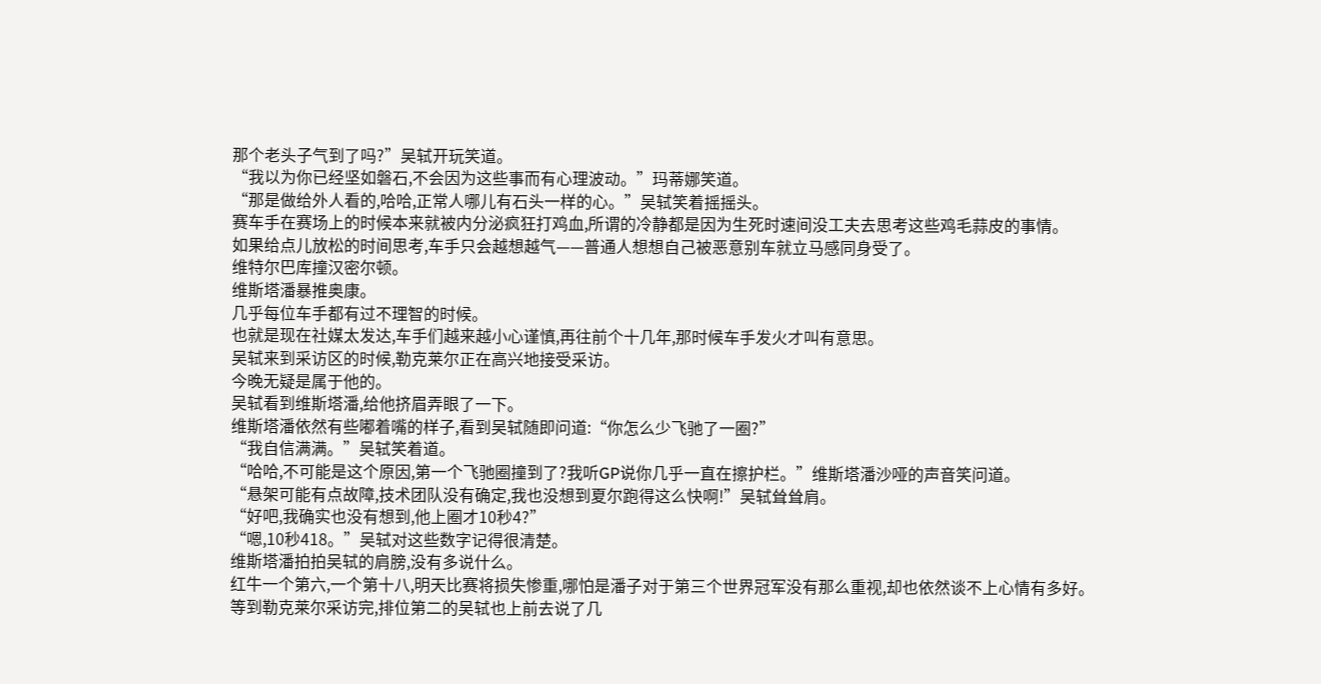那个老头子气到了吗?”吴轼开玩笑道。
“我以为你已经坚如磐石,不会因为这些事而有心理波动。”玛蒂娜笑道。
“那是做给外人看的,哈哈,正常人哪儿有石头一样的心。”吴轼笑着摇摇头。
赛车手在赛场上的时候本来就被内分泌疯狂打鸡血,所谓的冷静都是因为生死时速间没工夫去思考这些鸡毛蒜皮的事情。
如果给点儿放松的时间思考,车手只会越想越气——普通人想想自己被恶意别车就立马感同身受了。
维特尔巴库撞汉密尔顿。
维斯塔潘暴推奥康。
几乎每位车手都有过不理智的时候。
也就是现在社媒太发达,车手们越来越小心谨慎,再往前个十几年,那时候车手发火才叫有意思。
吴轼来到采访区的时候,勒克莱尔正在高兴地接受采访。
今晚无疑是属于他的。
吴轼看到维斯塔潘,给他挤眉弄眼了一下。
维斯塔潘依然有些嘟着嘴的样子,看到吴轼随即问道:“你怎么少飞驰了一圈?”
“我自信满满。”吴轼笑着道。
“哈哈,不可能是这个原因,第一个飞驰圈撞到了?我听GP说你几乎一直在擦护栏。”维斯塔潘沙哑的声音笑问道。
“悬架可能有点故障,技术团队没有确定,我也没想到夏尔跑得这么快啊!”吴轼耸耸肩。
“好吧,我确实也没有想到,他上圈才10秒4?”
“嗯,10秒418。”吴轼对这些数字记得很清楚。
维斯塔潘拍拍吴轼的肩膀,没有多说什么。
红牛一个第六,一个第十八,明天比赛将损失惨重,哪怕是潘子对于第三个世界冠军没有那么重视,却也依然谈不上心情有多好。
等到勒克莱尔采访完,排位第二的吴轼也上前去说了几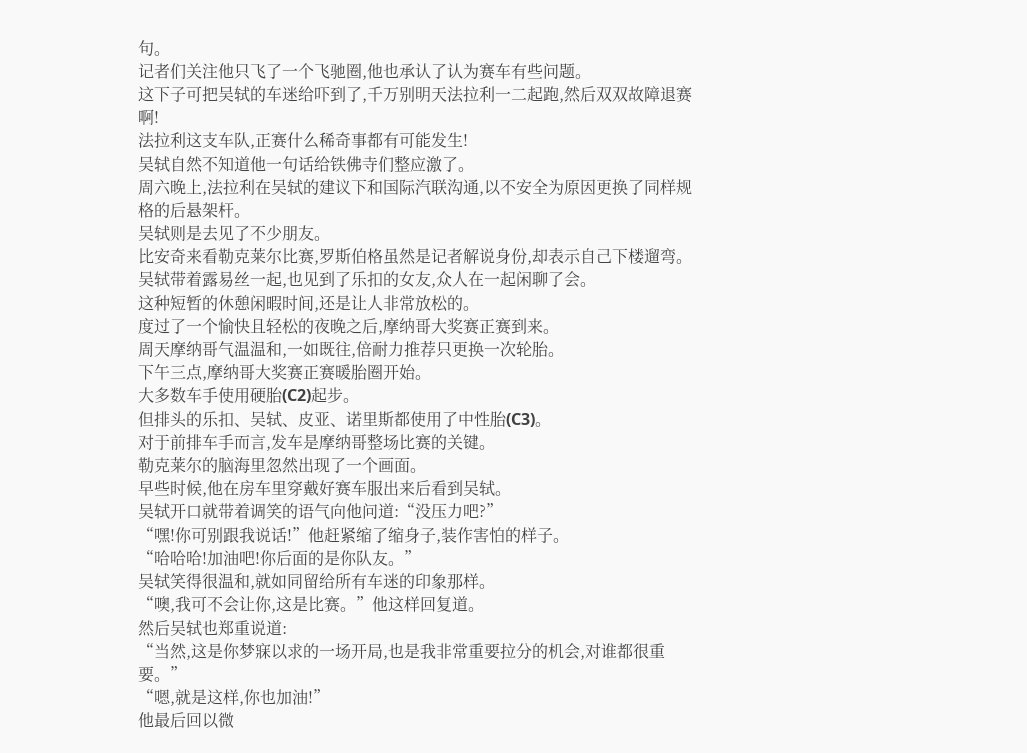句。
记者们关注他只飞了一个飞驰圈,他也承认了认为赛车有些问题。
这下子可把吴轼的车迷给吓到了,千万别明天法拉利一二起跑,然后双双故障退赛啊!
法拉利这支车队,正赛什么稀奇事都有可能发生!
吴轼自然不知道他一句话给铁佛寺们整应激了。
周六晚上,法拉利在吴轼的建议下和国际汽联沟通,以不安全为原因更换了同样规格的后悬架杆。
吴轼则是去见了不少朋友。
比安奇来看勒克莱尔比赛,罗斯伯格虽然是记者解说身份,却表示自己下楼遛弯。
吴轼带着露易丝一起,也见到了乐扣的女友,众人在一起闲聊了会。
这种短暂的休憩闲暇时间,还是让人非常放松的。
度过了一个愉快且轻松的夜晚之后,摩纳哥大奖赛正赛到来。
周天摩纳哥气温温和,一如既往,倍耐力推荐只更换一次轮胎。
下午三点,摩纳哥大奖赛正赛暖胎圈开始。
大多数车手使用硬胎(C2)起步。
但排头的乐扣、吴轼、皮亚、诺里斯都使用了中性胎(C3)。
对于前排车手而言,发车是摩纳哥整场比赛的关键。
勒克莱尔的脑海里忽然出现了一个画面。
早些时候,他在房车里穿戴好赛车服出来后看到吴轼。
吴轼开口就带着调笑的语气向他问道:“没压力吧?”
“嘿!你可别跟我说话!”他赶紧缩了缩身子,装作害怕的样子。
“哈哈哈!加油吧!你后面的是你队友。”
吴轼笑得很温和,就如同留给所有车迷的印象那样。
“噢,我可不会让你,这是比赛。”他这样回复道。
然后吴轼也郑重说道:
“当然,这是你梦寐以求的一场开局,也是我非常重要拉分的机会,对谁都很重要。”
“嗯,就是这样,你也加油!”
他最后回以微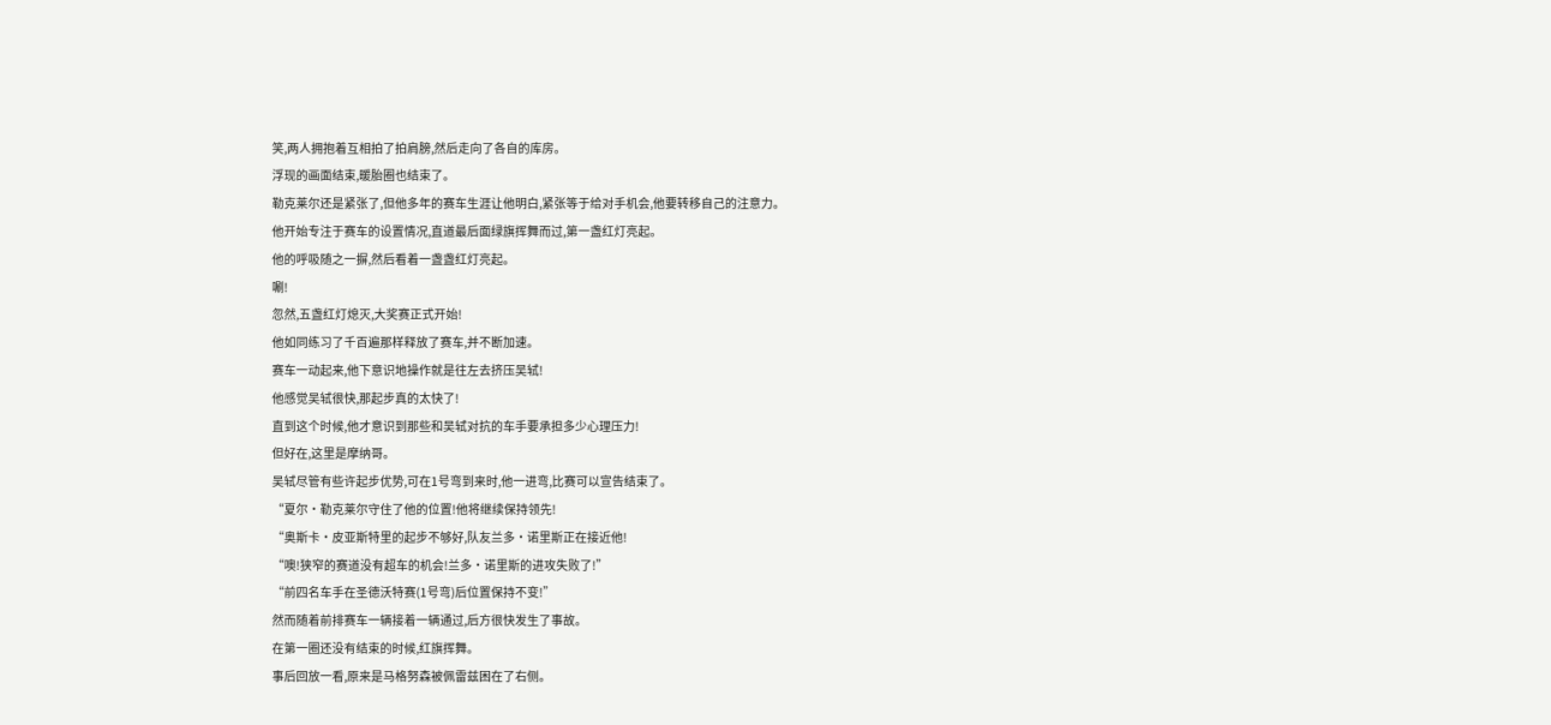笑,两人拥抱着互相拍了拍肩膀,然后走向了各自的库房。
浮现的画面结束,暖胎圈也结束了。
勒克莱尔还是紧张了,但他多年的赛车生涯让他明白,紧张等于给对手机会,他要转移自己的注意力。
他开始专注于赛车的设置情况,直道最后面绿旗挥舞而过,第一盏红灯亮起。
他的呼吸随之一摒,然后看着一盏盏红灯亮起。
唰!
忽然,五盏红灯熄灭,大奖赛正式开始!
他如同练习了千百遍那样释放了赛车,并不断加速。
赛车一动起来,他下意识地操作就是往左去挤压吴轼!
他感觉吴轼很快,那起步真的太快了!
直到这个时候,他才意识到那些和吴轼对抗的车手要承担多少心理压力!
但好在,这里是摩纳哥。
吴轼尽管有些许起步优势,可在1号弯到来时,他一进弯,比赛可以宣告结束了。
“夏尔·勒克莱尔守住了他的位置!他将继续保持领先!
“奥斯卡·皮亚斯特里的起步不够好,队友兰多·诺里斯正在接近他!
“噢!狭窄的赛道没有超车的机会!兰多·诺里斯的进攻失败了!”
“前四名车手在圣德沃特赛(1号弯)后位置保持不变!”
然而随着前排赛车一辆接着一辆通过,后方很快发生了事故。
在第一圈还没有结束的时候,红旗挥舞。
事后回放一看,原来是马格努森被佩雷兹困在了右侧。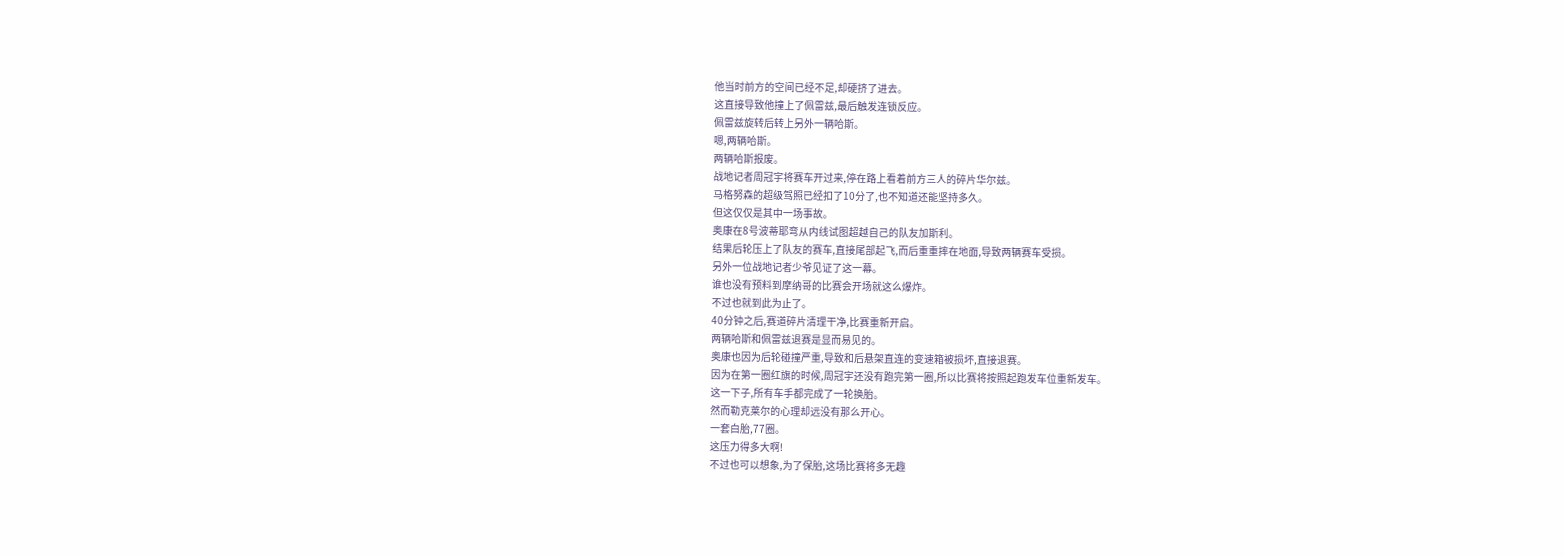他当时前方的空间已经不足,却硬挤了进去。
这直接导致他撞上了佩雷兹,最后触发连锁反应。
佩雷兹旋转后转上另外一辆哈斯。
嗯,两辆哈斯。
两辆哈斯报废。
战地记者周冠宇将赛车开过来,停在路上看着前方三人的碎片华尔兹。
马格努森的超级驾照已经扣了10分了,也不知道还能坚持多久。
但这仅仅是其中一场事故。
奥康在8号波蒂耶弯从内线试图超越自己的队友加斯利。
结果后轮压上了队友的赛车,直接尾部起飞,而后重重摔在地面,导致两辆赛车受损。
另外一位战地记者少爷见证了这一幕。
谁也没有预料到摩纳哥的比赛会开场就这么爆炸。
不过也就到此为止了。
40分钟之后,赛道碎片清理干净,比赛重新开启。
两辆哈斯和佩雷兹退赛是显而易见的。
奥康也因为后轮碰撞严重,导致和后悬架直连的变速箱被损坏,直接退赛。
因为在第一圈红旗的时候,周冠宇还没有跑完第一圈,所以比赛将按照起跑发车位重新发车。
这一下子,所有车手都完成了一轮换胎。
然而勒克莱尔的心理却远没有那么开心。
一套白胎,77圈。
这压力得多大啊!
不过也可以想象,为了保胎,这场比赛将多无趣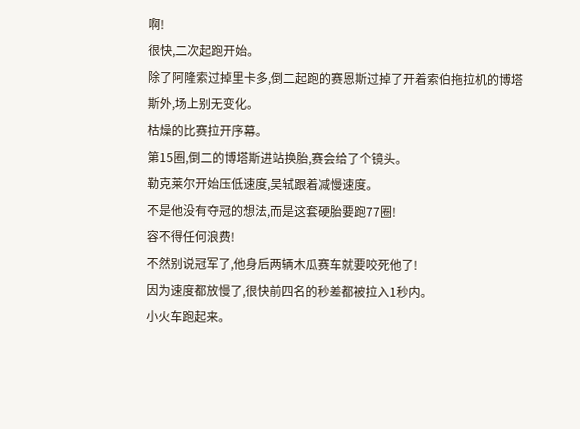啊!
很快,二次起跑开始。
除了阿隆索过掉里卡多,倒二起跑的赛恩斯过掉了开着索伯拖拉机的博塔斯外,场上别无变化。
枯燥的比赛拉开序幕。
第15圈,倒二的博塔斯进站换胎,赛会给了个镜头。
勒克莱尔开始压低速度,吴轼跟着减慢速度。
不是他没有夺冠的想法,而是这套硬胎要跑77圈!
容不得任何浪费!
不然别说冠军了,他身后两辆木瓜赛车就要咬死他了!
因为速度都放慢了,很快前四名的秒差都被拉入1秒内。
小火车跑起来。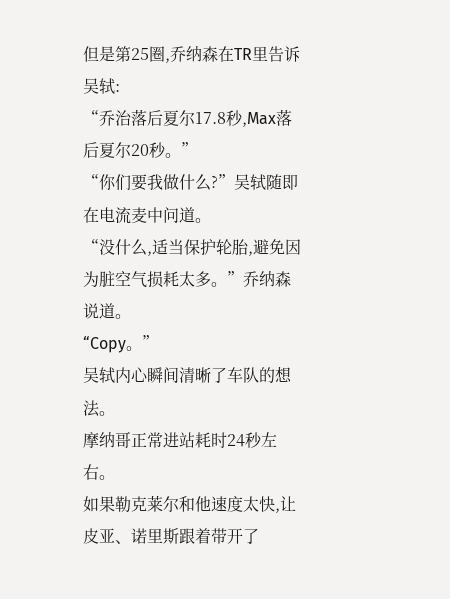但是第25圈,乔纳森在TR里告诉吴轼:
“乔治落后夏尔17.8秒,Max落后夏尔20秒。”
“你们要我做什么?”吴轼随即在电流麦中问道。
“没什么,适当保护轮胎,避免因为脏空气损耗太多。”乔纳森说道。
“Copy。”
吴轼内心瞬间清晰了车队的想法。
摩纳哥正常进站耗时24秒左右。
如果勒克莱尔和他速度太快,让皮亚、诺里斯跟着带开了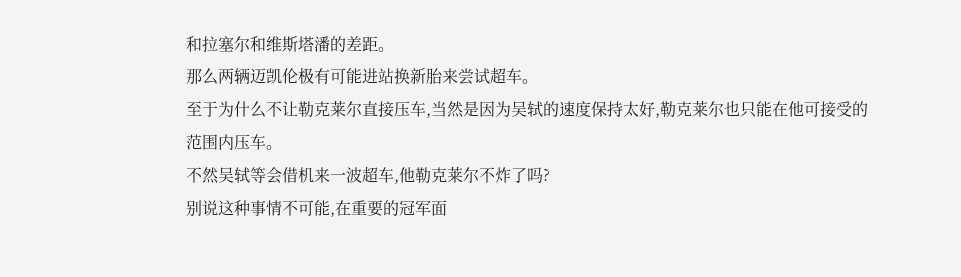和拉塞尔和维斯塔潘的差距。
那么两辆迈凯伦极有可能进站换新胎来尝试超车。
至于为什么不让勒克莱尔直接压车,当然是因为吴轼的速度保持太好,勒克莱尔也只能在他可接受的范围内压车。
不然吴轼等会借机来一波超车,他勒克莱尔不炸了吗?
别说这种事情不可能,在重要的冠军面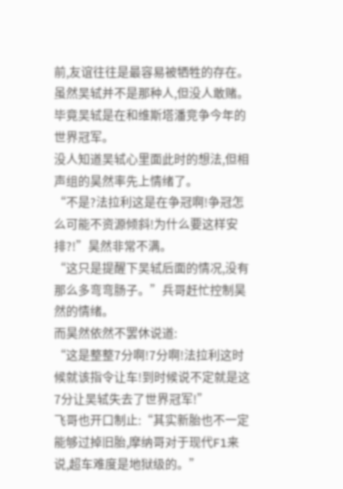前,友谊往往是最容易被牺牲的存在。
虽然吴轼并不是那种人,但没人敢赌。
毕竟吴轼是在和维斯塔潘竞争今年的世界冠军。
没人知道吴轼心里面此时的想法,但相声组的昊然率先上情绪了。
“不是?法拉利这是在争冠啊!争冠怎么可能不资源倾斜!为什么要这样安排?!”昊然非常不满。
“这只是提醒下吴轼后面的情况,没有那么多弯弯肠子。”兵哥赶忙控制昊然的情绪。
而昊然依然不罢休说道:
“这是整整7分啊!7分啊!法拉利这时候就该指令让车!到时候说不定就是这7分让吴轼失去了世界冠军!”
飞哥也开口制止:“其实新胎也不一定能够过掉旧胎,摩纳哥对于现代F1来说,超车难度是地狱级的。”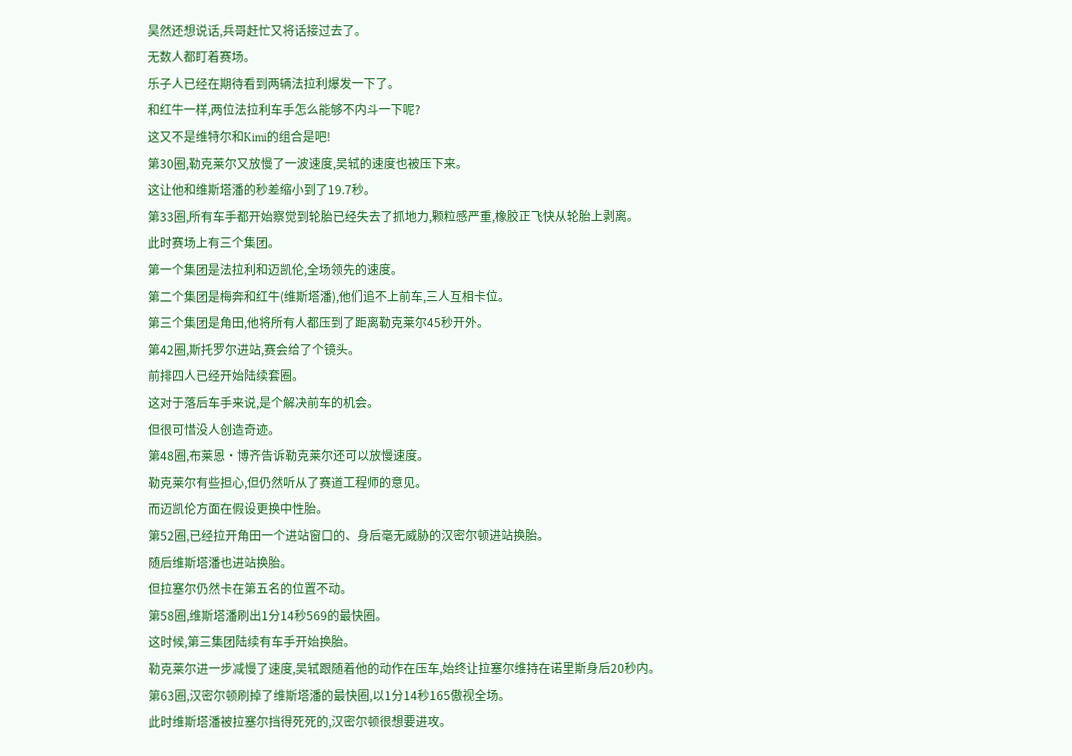昊然还想说话,兵哥赶忙又将话接过去了。
无数人都盯着赛场。
乐子人已经在期待看到两辆法拉利爆发一下了。
和红牛一样,两位法拉利车手怎么能够不内斗一下呢?
这又不是维特尔和Kimi的组合是吧!
第30圈,勒克莱尔又放慢了一波速度,吴轼的速度也被压下来。
这让他和维斯塔潘的秒差缩小到了19.7秒。
第33圈,所有车手都开始察觉到轮胎已经失去了抓地力,颗粒感严重,橡胶正飞快从轮胎上剥离。
此时赛场上有三个集团。
第一个集团是法拉利和迈凯伦,全场领先的速度。
第二个集团是梅奔和红牛(维斯塔潘),他们追不上前车,三人互相卡位。
第三个集团是角田,他将所有人都压到了距离勒克莱尔45秒开外。
第42圈,斯托罗尔进站,赛会给了个镜头。
前排四人已经开始陆续套圈。
这对于落后车手来说,是个解决前车的机会。
但很可惜没人创造奇迹。
第48圈,布莱恩·博齐告诉勒克莱尔还可以放慢速度。
勒克莱尔有些担心,但仍然听从了赛道工程师的意见。
而迈凯伦方面在假设更换中性胎。
第52圈,已经拉开角田一个进站窗口的、身后毫无威胁的汉密尔顿进站换胎。
随后维斯塔潘也进站换胎。
但拉塞尔仍然卡在第五名的位置不动。
第58圈,维斯塔潘刷出1分14秒569的最快圈。
这时候,第三集团陆续有车手开始换胎。
勒克莱尔进一步减慢了速度,吴轼跟随着他的动作在压车,始终让拉塞尔维持在诺里斯身后20秒内。
第63圈,汉密尔顿刷掉了维斯塔潘的最快圈,以1分14秒165傲视全场。
此时维斯塔潘被拉塞尔挡得死死的,汉密尔顿很想要进攻。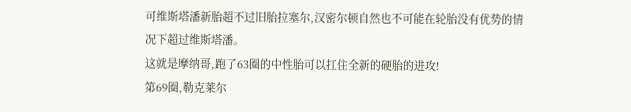可维斯塔潘新胎超不过旧胎拉塞尔,汉密尔顿自然也不可能在轮胎没有优势的情况下超过维斯塔潘。
这就是摩纳哥,跑了63圈的中性胎可以扛住全新的硬胎的进攻!
第69圈,勒克莱尔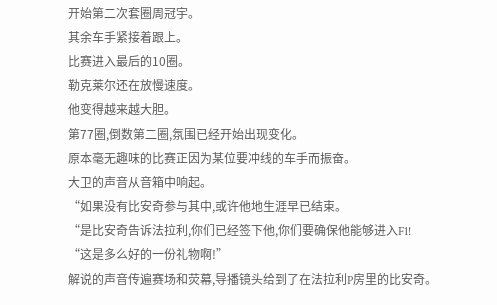开始第二次套圈周冠宇。
其余车手紧接着跟上。
比赛进入最后的10圈。
勒克莱尔还在放慢速度。
他变得越来越大胆。
第77圈,倒数第二圈,氛围已经开始出现变化。
原本毫无趣味的比赛正因为某位要冲线的车手而振奋。
大卫的声音从音箱中响起。
“如果没有比安奇参与其中,或许他地生涯早已结束。
“是比安奇告诉法拉利,你们已经签下他,你们要确保他能够进入F1!
“这是多么好的一份礼物啊!”
解说的声音传遍赛场和荧幕,导播镜头给到了在法拉利P房里的比安奇。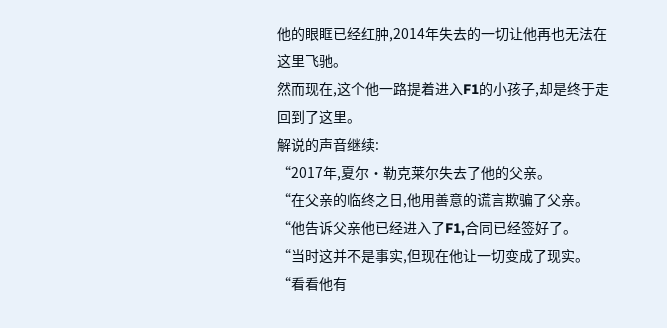他的眼眶已经红肿,2014年失去的一切让他再也无法在这里飞驰。
然而现在,这个他一路提着进入F1的小孩子,却是终于走回到了这里。
解说的声音继续:
“2017年,夏尔·勒克莱尔失去了他的父亲。
“在父亲的临终之日,他用善意的谎言欺骗了父亲。
“他告诉父亲他已经进入了F1,合同已经签好了。
“当时这并不是事实,但现在他让一切变成了现实。
“看看他有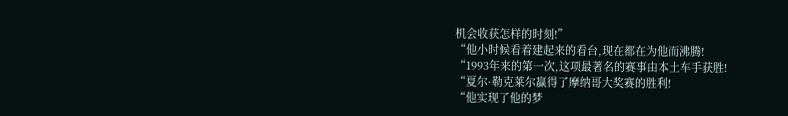机会收获怎样的时刻!”
“他小时候看着建起来的看台,现在都在为他而沸腾!
“1993年来的第一次,这项最著名的赛事由本土车手获胜!
“夏尔·勒克莱尔赢得了摩纳哥大奖赛的胜利!
“他实现了他的梦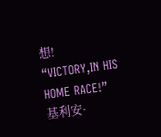想!
“VICTORY,IN HIS HOME RACE!”
基利安·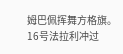姆巴佩挥舞方格旗。
16号法拉利冲过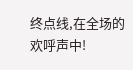终点线,在全场的欢呼声中!